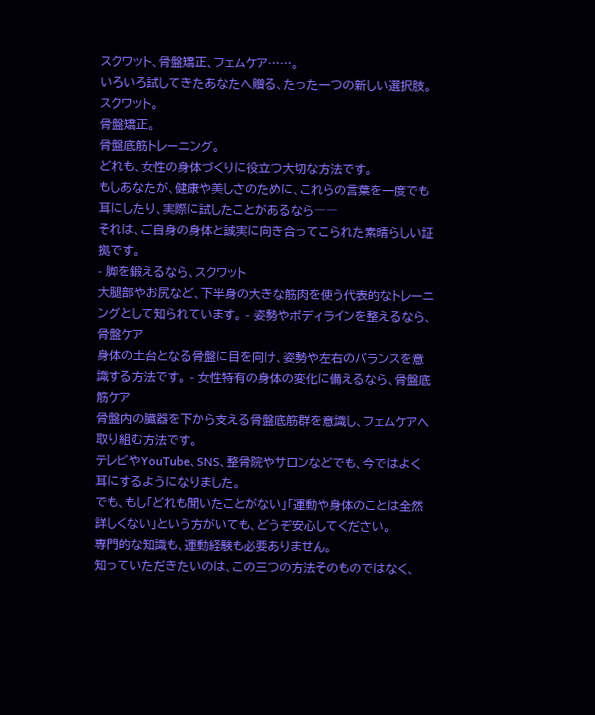スクワット、骨盤矯正、フェムケア……。
いろいろ試してきたあなたへ贈る、たった一つの新しい選択肢。
スクワット。
骨盤矯正。
骨盤底筋トレーニング。
どれも、女性の身体づくりに役立つ大切な方法です。
もしあなたが、健康や美しさのために、これらの言葉を一度でも耳にしたり、実際に試したことがあるなら――
それは、ご自身の身体と誠実に向き合ってこられた素晴らしい証拠です。
- 脚を鍛えるなら、スクワット
大腿部やお尻など、下半身の大きな筋肉を使う代表的なトレーニングとして知られています。 - 姿勢やボディラインを整えるなら、骨盤ケア
身体の土台となる骨盤に目を向け、姿勢や左右のバランスを意識する方法です。 - 女性特有の身体の変化に備えるなら、骨盤底筋ケア
骨盤内の臓器を下から支える骨盤底筋群を意識し、フェムケアへ取り組む方法です。
テレビやYouTube、SNS、整骨院やサロンなどでも、今ではよく耳にするようになりました。
でも、もし「どれも聞いたことがない」「運動や身体のことは全然詳しくない」という方がいても、どうぞ安心してください。
専門的な知識も、運動経験も必要ありません。
知っていただきたいのは、この三つの方法そのものではなく、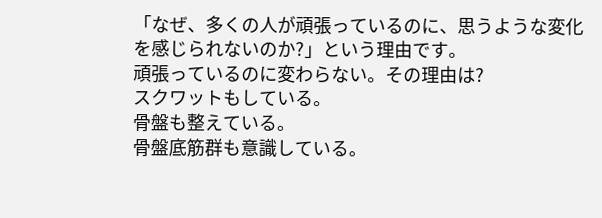「なぜ、多くの人が頑張っているのに、思うような変化を感じられないのか?」という理由です。
頑張っているのに変わらない。その理由は?
スクワットもしている。
骨盤も整えている。
骨盤底筋群も意識している。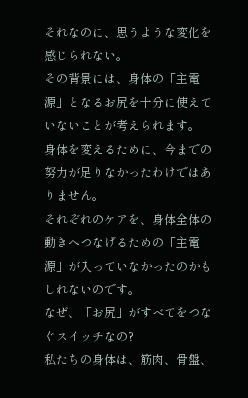それなのに、思うような変化を感じられない。
その背景には、身体の「主電源」となるお尻を十分に使えていないことが考えられます。
身体を変えるために、今までの努力が足りなかったわけではありません。
それぞれのケアを、身体全体の動きへつなげるための「主電源」が入っていなかったのかもしれないのです。
なぜ、「お尻」がすべてをつなぐスイッチなの?
私たちの身体は、筋肉、骨盤、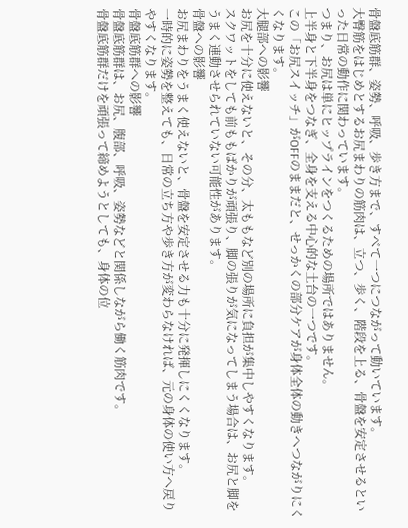骨盤底筋群、姿勢、呼吸、歩き方まで、すべて一つにつながって動いています。
大臀筋をはじめとするお尻まわりの筋肉は、立つ、歩く、階段を上る、骨盤を安定させるといった日常の動作に関わっています。
つまり、お尻は単にヒップラインをつくるための場所ではありません。
上半身と下半身をつなぎ、全身を支える中心的な土台の一つです。
この「お尻スイッチ」がOFFのままだと、せっかくの部分ケアが身体全体の動きへつながりにくくなります。
大腿部への影響
お尻を十分に使えないと、その分、太ももなど別の場所に負担が集中しやすくなります。
スクワットをしても前ももばかりが頑張り、脚の張りが気になってしまう場合は、お尻と脚をうまく連動させられていない可能性があります。
骨盤への影響
お尻まわりをうまく使えないと、骨盤を安定させる力も十分に発揮しにくくなります。
一時的に姿勢を整えても、日常の立ち方や歩き方が変わらなければ、元の身体の使い方へ戻りやすくなります。
骨盤底筋群への影響
骨盤底筋群は、お尻、腹部、呼吸、姿勢などと関係しながら働く筋肉です。
骨盤底筋群だけを頑張って締めようとしても、身体の位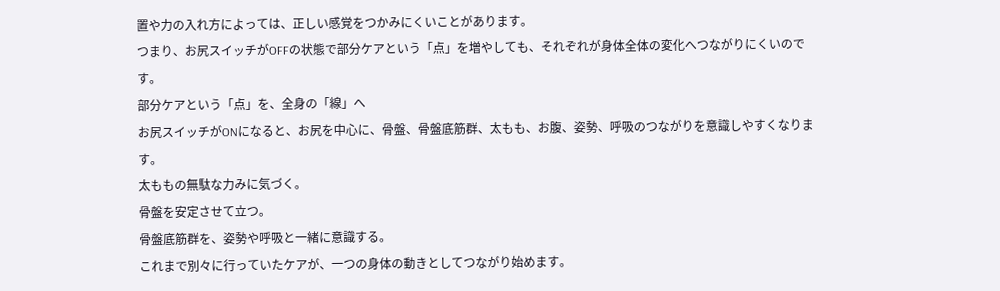置や力の入れ方によっては、正しい感覚をつかみにくいことがあります。
つまり、お尻スイッチがOFFの状態で部分ケアという「点」を増やしても、それぞれが身体全体の変化へつながりにくいのです。
部分ケアという「点」を、全身の「線」へ
お尻スイッチがONになると、お尻を中心に、骨盤、骨盤底筋群、太もも、お腹、姿勢、呼吸のつながりを意識しやすくなります。
太ももの無駄な力みに気づく。
骨盤を安定させて立つ。
骨盤底筋群を、姿勢や呼吸と一緒に意識する。
これまで別々に行っていたケアが、一つの身体の動きとしてつながり始めます。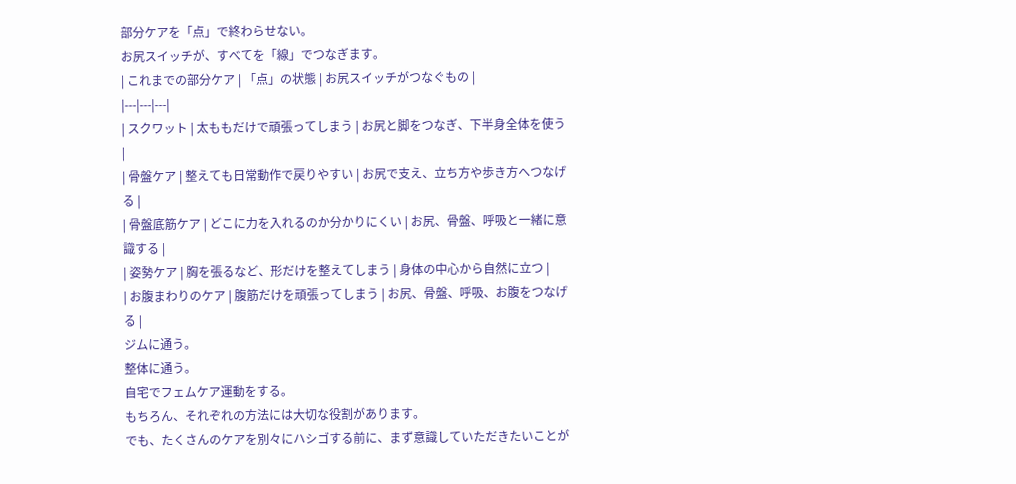部分ケアを「点」で終わらせない。
お尻スイッチが、すべてを「線」でつなぎます。
| これまでの部分ケア | 「点」の状態 | お尻スイッチがつなぐもの |
|---|---|---|
| スクワット | 太ももだけで頑張ってしまう | お尻と脚をつなぎ、下半身全体を使う |
| 骨盤ケア | 整えても日常動作で戻りやすい | お尻で支え、立ち方や歩き方へつなげる |
| 骨盤底筋ケア | どこに力を入れるのか分かりにくい | お尻、骨盤、呼吸と一緒に意識する |
| 姿勢ケア | 胸を張るなど、形だけを整えてしまう | 身体の中心から自然に立つ |
| お腹まわりのケア | 腹筋だけを頑張ってしまう | お尻、骨盤、呼吸、お腹をつなげる |
ジムに通う。
整体に通う。
自宅でフェムケア運動をする。
もちろん、それぞれの方法には大切な役割があります。
でも、たくさんのケアを別々にハシゴする前に、まず意識していただきたいことが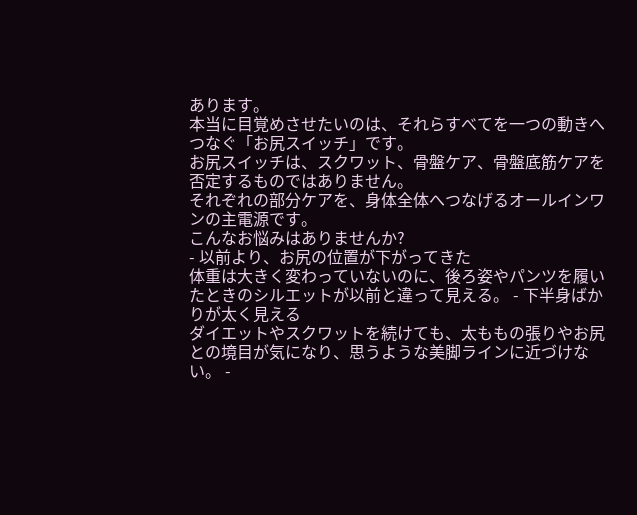あります。
本当に目覚めさせたいのは、それらすべてを一つの動きへつなぐ「お尻スイッチ」です。
お尻スイッチは、スクワット、骨盤ケア、骨盤底筋ケアを否定するものではありません。
それぞれの部分ケアを、身体全体へつなげるオールインワンの主電源です。
こんなお悩みはありませんか?
- 以前より、お尻の位置が下がってきた
体重は大きく変わっていないのに、後ろ姿やパンツを履いたときのシルエットが以前と違って見える。 - 下半身ばかりが太く見える
ダイエットやスクワットを続けても、太ももの張りやお尻との境目が気になり、思うような美脚ラインに近づけない。 -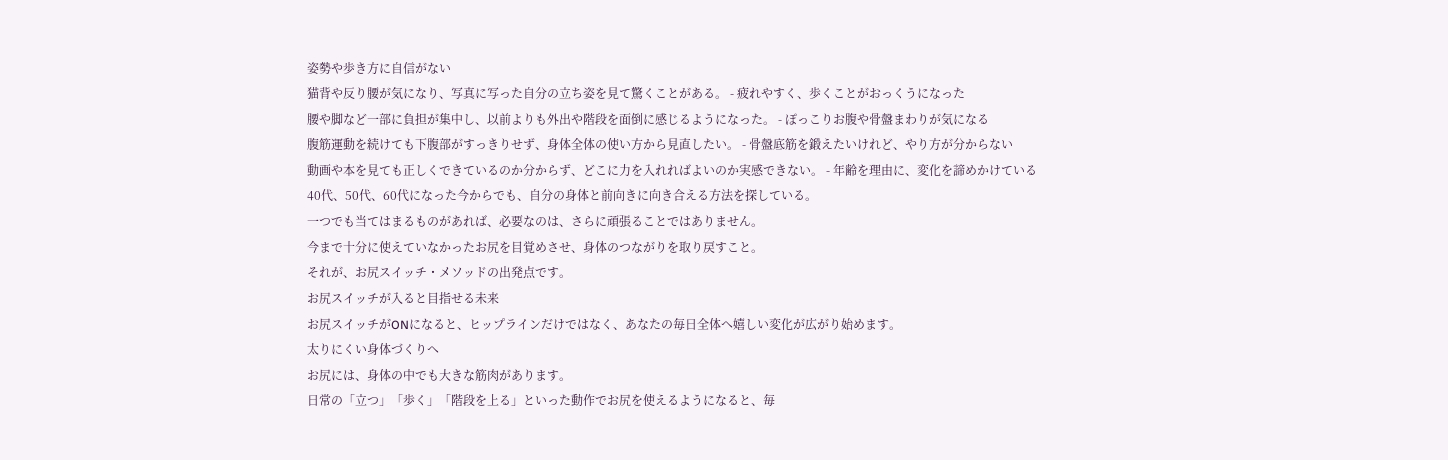姿勢や歩き方に自信がない
猫背や反り腰が気になり、写真に写った自分の立ち姿を見て驚くことがある。 - 疲れやすく、歩くことがおっくうになった
腰や脚など一部に負担が集中し、以前よりも外出や階段を面倒に感じるようになった。 - ぽっこりお腹や骨盤まわりが気になる
腹筋運動を続けても下腹部がすっきりせず、身体全体の使い方から見直したい。 - 骨盤底筋を鍛えたいけれど、やり方が分からない
動画や本を見ても正しくできているのか分からず、どこに力を入れればよいのか実感できない。 - 年齢を理由に、変化を諦めかけている
40代、50代、60代になった今からでも、自分の身体と前向きに向き合える方法を探している。
一つでも当てはまるものがあれば、必要なのは、さらに頑張ることではありません。
今まで十分に使えていなかったお尻を目覚めさせ、身体のつながりを取り戻すこと。
それが、お尻スイッチ・メソッドの出発点です。
お尻スイッチが入ると目指せる未来
お尻スイッチがONになると、ヒップラインだけではなく、あなたの毎日全体へ嬉しい変化が広がり始めます。
太りにくい身体づくりへ
お尻には、身体の中でも大きな筋肉があります。
日常の「立つ」「歩く」「階段を上る」といった動作でお尻を使えるようになると、毎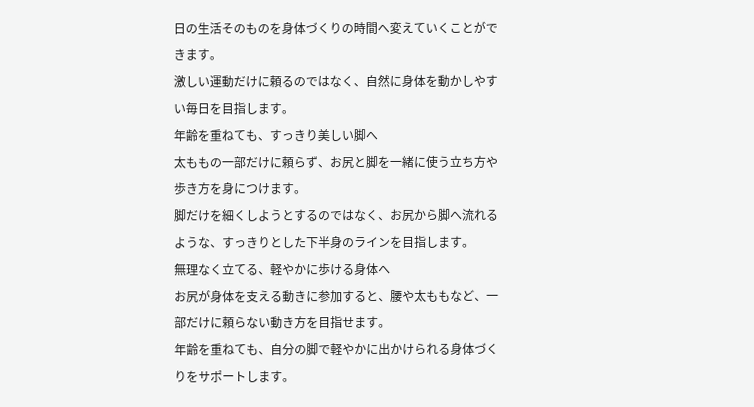日の生活そのものを身体づくりの時間へ変えていくことができます。
激しい運動だけに頼るのではなく、自然に身体を動かしやすい毎日を目指します。
年齢を重ねても、すっきり美しい脚へ
太ももの一部だけに頼らず、お尻と脚を一緒に使う立ち方や歩き方を身につけます。
脚だけを細くしようとするのではなく、お尻から脚へ流れるような、すっきりとした下半身のラインを目指します。
無理なく立てる、軽やかに歩ける身体へ
お尻が身体を支える動きに参加すると、腰や太ももなど、一部だけに頼らない動き方を目指せます。
年齢を重ねても、自分の脚で軽やかに出かけられる身体づくりをサポートします。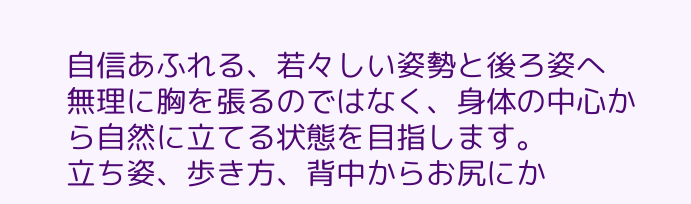自信あふれる、若々しい姿勢と後ろ姿へ
無理に胸を張るのではなく、身体の中心から自然に立てる状態を目指します。
立ち姿、歩き方、背中からお尻にか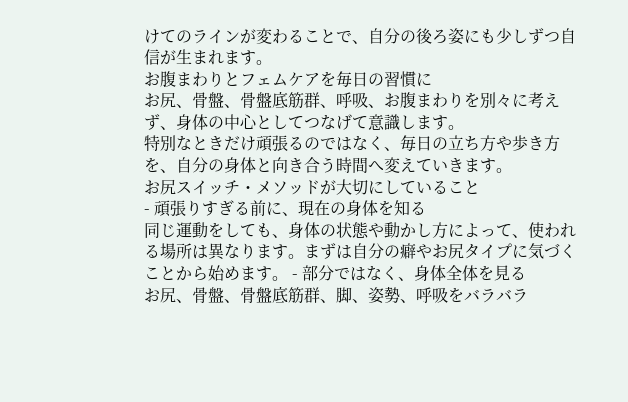けてのラインが変わることで、自分の後ろ姿にも少しずつ自信が生まれます。
お腹まわりとフェムケアを毎日の習慣に
お尻、骨盤、骨盤底筋群、呼吸、お腹まわりを別々に考えず、身体の中心としてつなげて意識します。
特別なときだけ頑張るのではなく、毎日の立ち方や歩き方を、自分の身体と向き合う時間へ変えていきます。
お尻スイッチ・メソッドが大切にしていること
- 頑張りすぎる前に、現在の身体を知る
同じ運動をしても、身体の状態や動かし方によって、使われる場所は異なります。まずは自分の癖やお尻タイプに気づくことから始めます。 - 部分ではなく、身体全体を見る
お尻、骨盤、骨盤底筋群、脚、姿勢、呼吸をバラバラ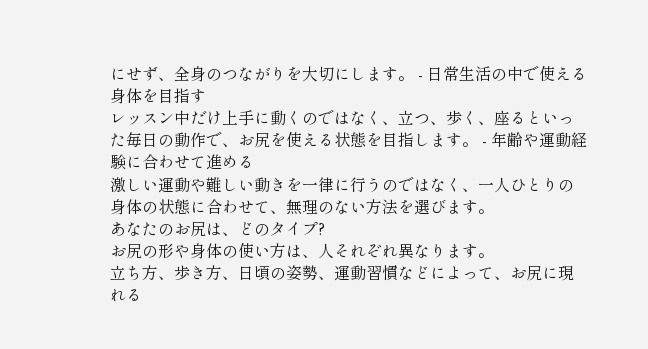にせず、全身のつながりを大切にします。 - 日常生活の中で使える身体を目指す
レッスン中だけ上手に動くのではなく、立つ、歩く、座るといった毎日の動作で、お尻を使える状態を目指します。 - 年齢や運動経験に合わせて進める
激しい運動や難しい動きを一律に行うのではなく、一人ひとりの身体の状態に合わせて、無理のない方法を選びます。
あなたのお尻は、どのタイプ?
お尻の形や身体の使い方は、人それぞれ異なります。
立ち方、歩き方、日頃の姿勢、運動習慣などによって、お尻に現れる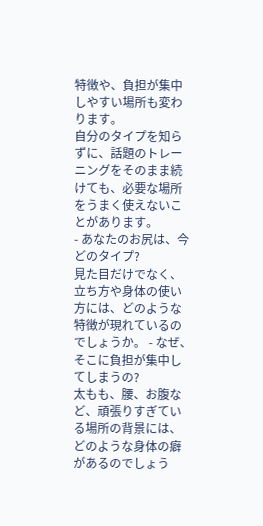特徴や、負担が集中しやすい場所も変わります。
自分のタイプを知らずに、話題のトレーニングをそのまま続けても、必要な場所をうまく使えないことがあります。
- あなたのお尻は、今どのタイプ?
見た目だけでなく、立ち方や身体の使い方には、どのような特徴が現れているのでしょうか。 - なぜ、そこに負担が集中してしまうの?
太もも、腰、お腹など、頑張りすぎている場所の背景には、どのような身体の癖があるのでしょう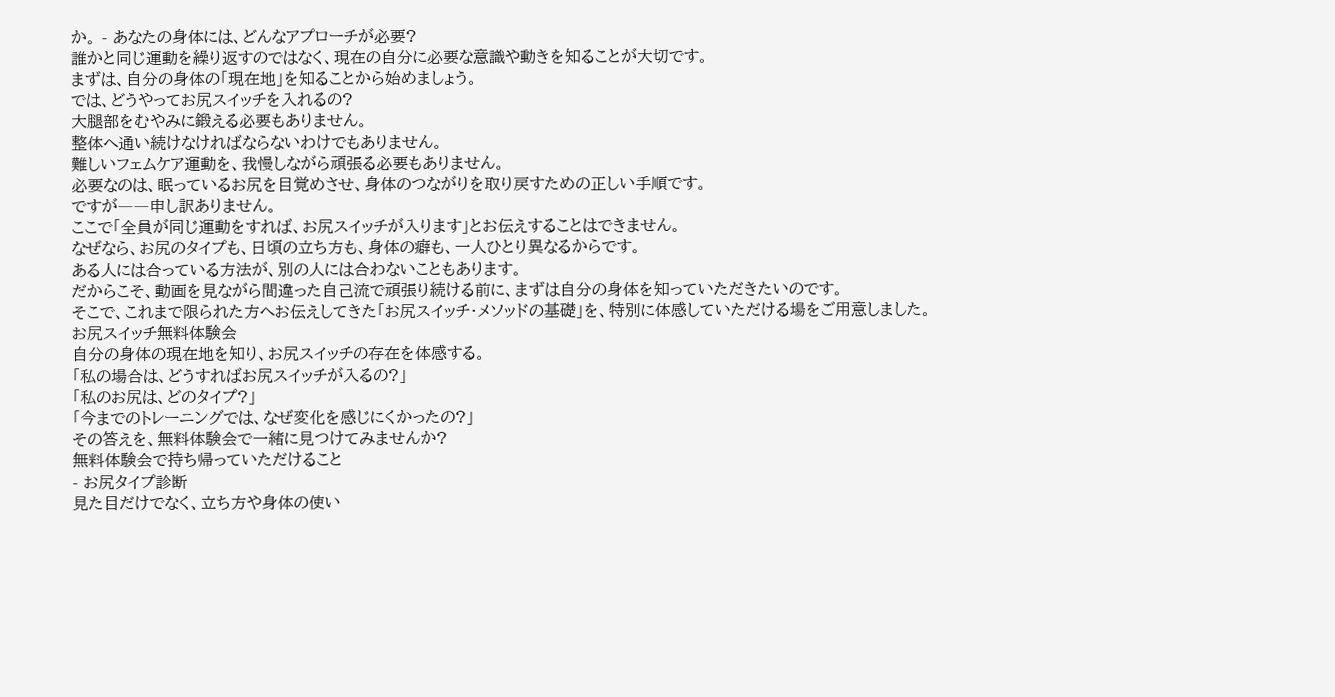か。 - あなたの身体には、どんなアプローチが必要?
誰かと同じ運動を繰り返すのではなく、現在の自分に必要な意識や動きを知ることが大切です。
まずは、自分の身体の「現在地」を知ることから始めましょう。
では、どうやってお尻スイッチを入れるの?
大腿部をむやみに鍛える必要もありません。
整体へ通い続けなければならないわけでもありません。
難しいフェムケア運動を、我慢しながら頑張る必要もありません。
必要なのは、眠っているお尻を目覚めさせ、身体のつながりを取り戻すための正しい手順です。
ですが――申し訳ありません。
ここで「全員が同じ運動をすれば、お尻スイッチが入ります」とお伝えすることはできません。
なぜなら、お尻のタイプも、日頃の立ち方も、身体の癖も、一人ひとり異なるからです。
ある人には合っている方法が、別の人には合わないこともあります。
だからこそ、動画を見ながら間違った自己流で頑張り続ける前に、まずは自分の身体を知っていただきたいのです。
そこで、これまで限られた方へお伝えしてきた「お尻スイッチ・メソッドの基礎」を、特別に体感していただける場をご用意しました。
お尻スイッチ無料体験会
自分の身体の現在地を知り、お尻スイッチの存在を体感する。
「私の場合は、どうすればお尻スイッチが入るの?」
「私のお尻は、どのタイプ?」
「今までのトレーニングでは、なぜ変化を感じにくかったの?」
その答えを、無料体験会で一緒に見つけてみませんか?
無料体験会で持ち帰っていただけること
- お尻タイプ診断
見た目だけでなく、立ち方や身体の使い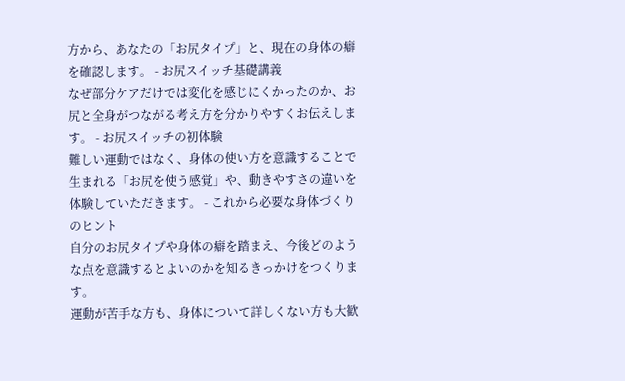方から、あなたの「お尻タイプ」と、現在の身体の癖を確認します。 - お尻スイッチ基礎講義
なぜ部分ケアだけでは変化を感じにくかったのか、お尻と全身がつながる考え方を分かりやすくお伝えします。 - お尻スイッチの初体験
難しい運動ではなく、身体の使い方を意識することで生まれる「お尻を使う感覚」や、動きやすさの違いを体験していただきます。 - これから必要な身体づくりのヒント
自分のお尻タイプや身体の癖を踏まえ、今後どのような点を意識するとよいのかを知るきっかけをつくります。
運動が苦手な方も、身体について詳しくない方も大歓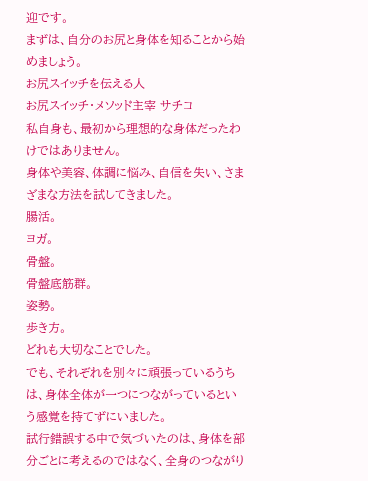迎です。
まずは、自分のお尻と身体を知ることから始めましょう。
お尻スイッチを伝える人
お尻スイッチ・メソッド主宰 サチコ
私自身も、最初から理想的な身体だったわけではありません。
身体や美容、体調に悩み、自信を失い、さまざまな方法を試してきました。
腸活。
ヨガ。
骨盤。
骨盤底筋群。
姿勢。
歩き方。
どれも大切なことでした。
でも、それぞれを別々に頑張っているうちは、身体全体が一つにつながっているという感覚を持てずにいました。
試行錯誤する中で気づいたのは、身体を部分ごとに考えるのではなく、全身のつながり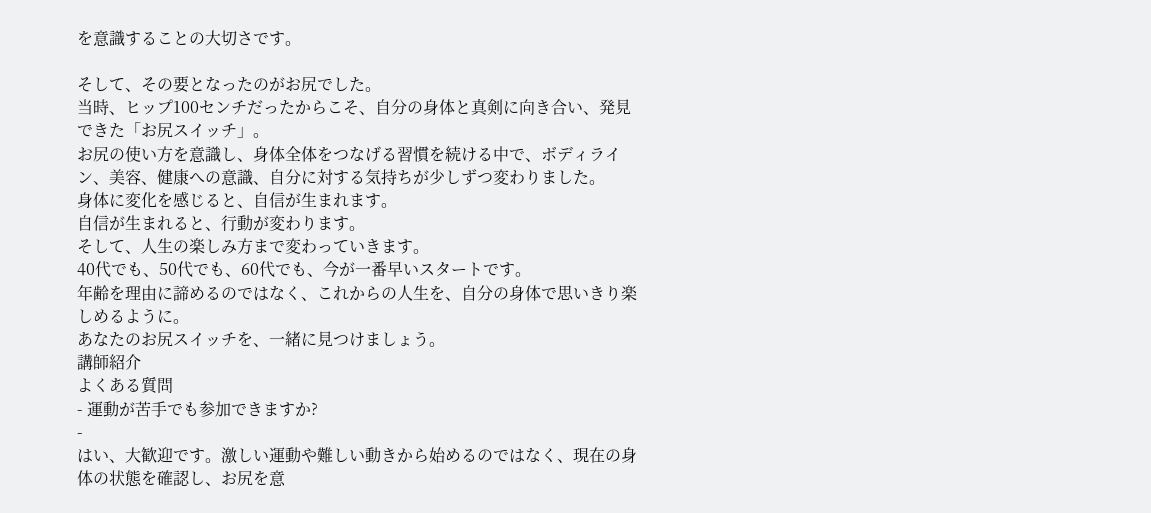を意識することの大切さです。

そして、その要となったのがお尻でした。
当時、ヒップ100センチだったからこそ、自分の身体と真剣に向き合い、発見できた「お尻スイッチ」。
お尻の使い方を意識し、身体全体をつなげる習慣を続ける中で、ボディライン、美容、健康への意識、自分に対する気持ちが少しずつ変わりました。
身体に変化を感じると、自信が生まれます。
自信が生まれると、行動が変わります。
そして、人生の楽しみ方まで変わっていきます。
40代でも、50代でも、60代でも、今が一番早いスタートです。
年齢を理由に諦めるのではなく、これからの人生を、自分の身体で思いきり楽しめるように。
あなたのお尻スイッチを、一緒に見つけましょう。
講師紹介
よくある質問
- 運動が苦手でも参加できますか?
-
はい、大歓迎です。激しい運動や難しい動きから始めるのではなく、現在の身体の状態を確認し、お尻を意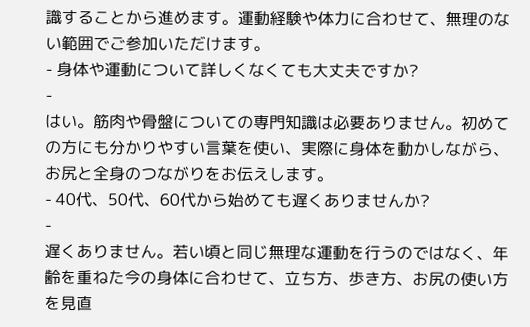識することから進めます。運動経験や体力に合わせて、無理のない範囲でご参加いただけます。
- 身体や運動について詳しくなくても大丈夫ですか?
-
はい。筋肉や骨盤についての専門知識は必要ありません。初めての方にも分かりやすい言葉を使い、実際に身体を動かしながら、お尻と全身のつながりをお伝えします。
- 40代、50代、60代から始めても遅くありませんか?
-
遅くありません。若い頃と同じ無理な運動を行うのではなく、年齢を重ねた今の身体に合わせて、立ち方、歩き方、お尻の使い方を見直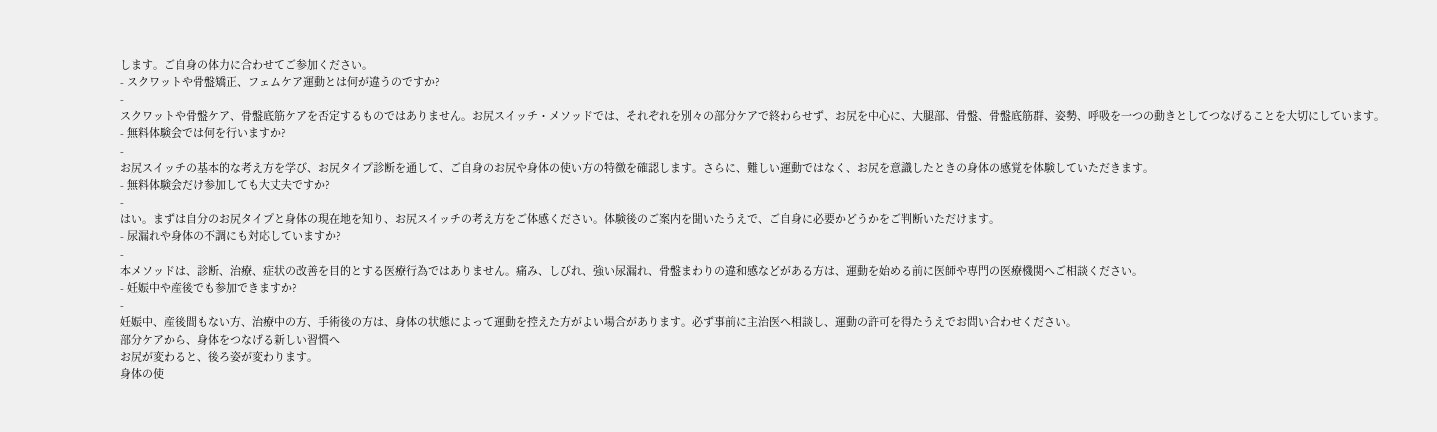します。ご自身の体力に合わせてご参加ください。
- スクワットや骨盤矯正、フェムケア運動とは何が違うのですか?
-
スクワットや骨盤ケア、骨盤底筋ケアを否定するものではありません。お尻スイッチ・メソッドでは、それぞれを別々の部分ケアで終わらせず、お尻を中心に、大腿部、骨盤、骨盤底筋群、姿勢、呼吸を一つの動きとしてつなげることを大切にしています。
- 無料体験会では何を行いますか?
-
お尻スイッチの基本的な考え方を学び、お尻タイプ診断を通して、ご自身のお尻や身体の使い方の特徴を確認します。さらに、難しい運動ではなく、お尻を意識したときの身体の感覚を体験していただきます。
- 無料体験会だけ参加しても大丈夫ですか?
-
はい。まずは自分のお尻タイプと身体の現在地を知り、お尻スイッチの考え方をご体感ください。体験後のご案内を聞いたうえで、ご自身に必要かどうかをご判断いただけます。
- 尿漏れや身体の不調にも対応していますか?
-
本メソッドは、診断、治療、症状の改善を目的とする医療行為ではありません。痛み、しびれ、強い尿漏れ、骨盤まわりの違和感などがある方は、運動を始める前に医師や専門の医療機関へご相談ください。
- 妊娠中や産後でも参加できますか?
-
妊娠中、産後間もない方、治療中の方、手術後の方は、身体の状態によって運動を控えた方がよい場合があります。必ず事前に主治医へ相談し、運動の許可を得たうえでお問い合わせください。
部分ケアから、身体をつなげる新しい習慣へ
お尻が変わると、後ろ姿が変わります。
身体の使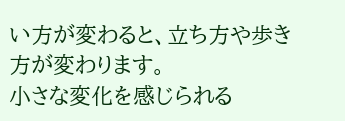い方が変わると、立ち方や歩き方が変わります。
小さな変化を感じられる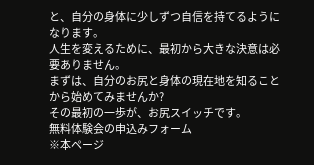と、自分の身体に少しずつ自信を持てるようになります。
人生を変えるために、最初から大きな決意は必要ありません。
まずは、自分のお尻と身体の現在地を知ることから始めてみませんか?
その最初の一歩が、お尻スイッチです。
無料体験会の申込みフォーム
※本ページ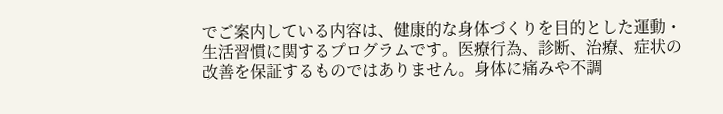でご案内している内容は、健康的な身体づくりを目的とした運動・生活習慣に関するプログラムです。医療行為、診断、治療、症状の改善を保証するものではありません。身体に痛みや不調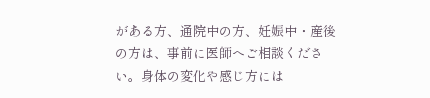がある方、通院中の方、妊娠中・産後の方は、事前に医師へご相談ください。身体の変化や感じ方には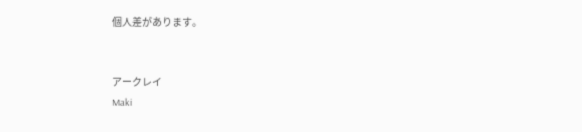個人差があります。


アークレイ
Maki